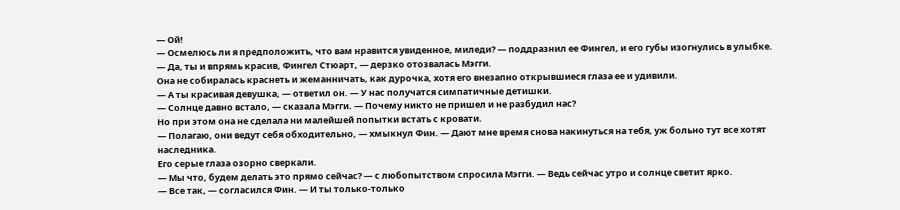— Ой!
— Осмелюсь ли я предположить, что вам нравится увиденное, миледи? — поддразнил ее Фингел, и его губы изогнулись в улыбке.
— Да, ты и впрямь красив, Фингел Стюарт, — дерзко отозвалась Мэгги.
Она не собиралась краснеть и жеманничать, как дурочка, хотя его внезапно открывшиеся глаза ее и удивили.
— А ты красивая девушка, — ответил он. — У нас получатся симпатичные детишки.
— Солнце давно встало, — сказала Мэгги. — Почему никто не пришел и не разбудил нас?
Но при этом она не сделала ни малейшей попытки встать с кровати.
— Полагаю, они ведут себя обходительно, — хмыкнул Фин. — Дают мне время снова накинуться на тебя, уж больно тут все хотят наследника.
Его серые глаза озорно сверкали.
— Мы что, будем делать это прямо сейчас? — с любопытством спросила Мэгги. — Ведь сейчас утро и солнце светит ярко.
— Все так, — согласился Фин. — И ты только-только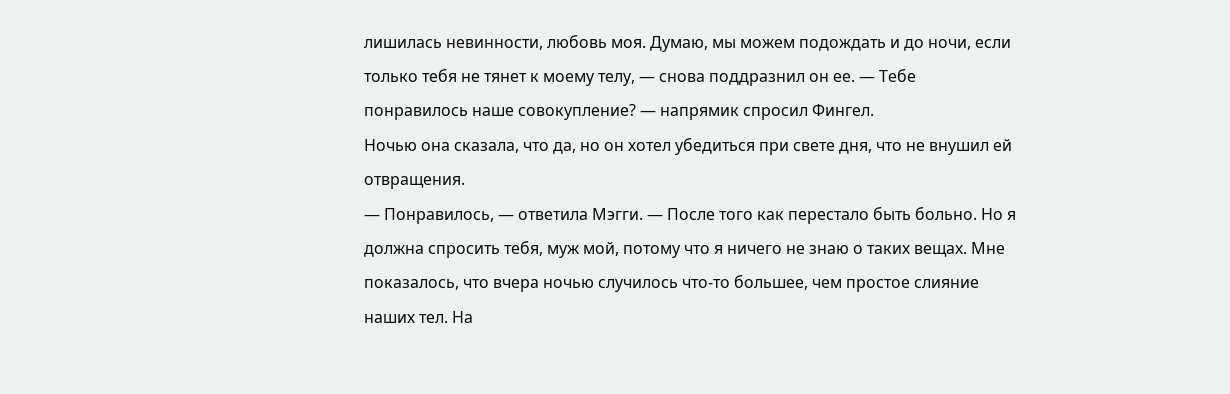лишилась невинности, любовь моя. Думаю, мы можем подождать и до ночи, если только тебя не тянет к моему телу, — снова поддразнил он ее. — Тебе понравилось наше совокупление? — напрямик спросил Фингел.
Ночью она сказала, что да, но он хотел убедиться при свете дня, что не внушил ей отвращения.
— Понравилось, — ответила Мэгги. — После того как перестало быть больно. Но я должна спросить тебя, муж мой, потому что я ничего не знаю о таких вещах. Мне показалось, что вчера ночью случилось что-то большее, чем простое слияние наших тел. На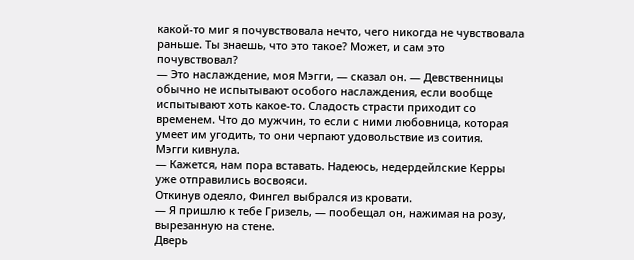какой-то миг я почувствовала нечто, чего никогда не чувствовала раньше. Ты знаешь, что это такое? Может, и сам это почувствовал?
— Это наслаждение, моя Мэгги, — сказал он. — Девственницы обычно не испытывают особого наслаждения, если вообще испытывают хоть какое-то. Сладость страсти приходит со временем. Что до мужчин, то если с ними любовница, которая умеет им угодить, то они черпают удовольствие из соития.
Мэгги кивнула.
— Кажется, нам пора вставать. Надеюсь, недердейлские Керры уже отправились восвояси.
Откинув одеяло, Фингел выбрался из кровати.
— Я пришлю к тебе Гризель, — пообещал он, нажимая на розу, вырезанную на стене.
Дверь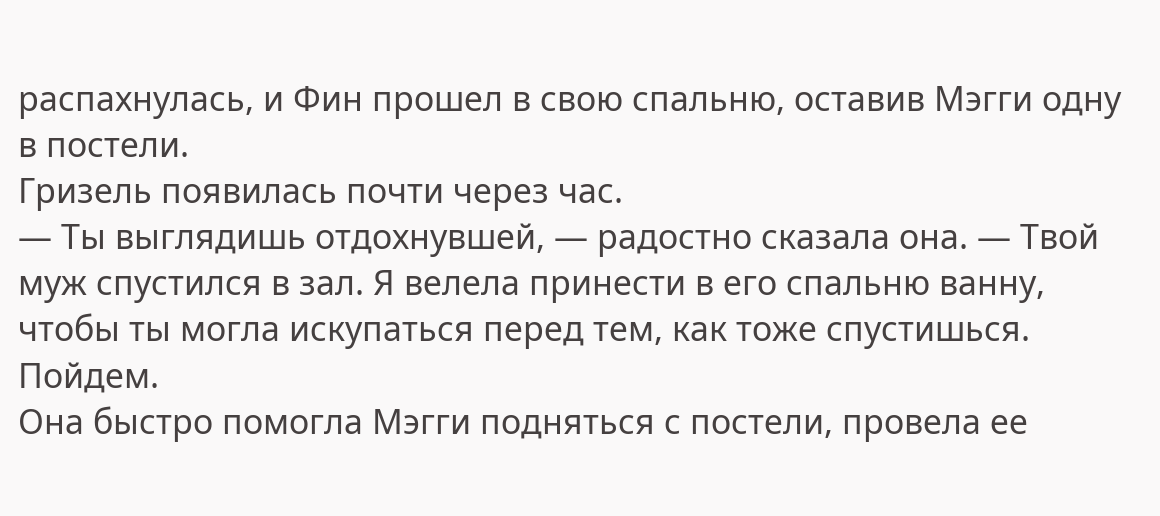распахнулась, и Фин прошел в свою спальню, оставив Мэгги одну в постели.
Гризель появилась почти через час.
— Ты выглядишь отдохнувшей, — радостно сказала она. — Твой муж спустился в зал. Я велела принести в его спальню ванну, чтобы ты могла искупаться перед тем, как тоже спустишься. Пойдем.
Она быстро помогла Мэгги подняться с постели, провела ее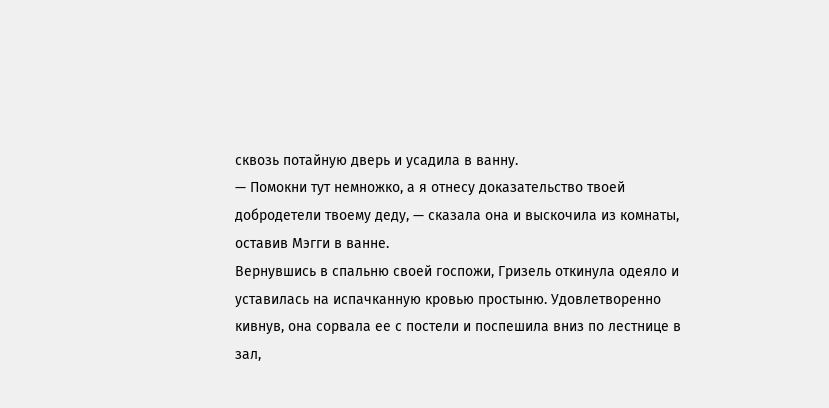сквозь потайную дверь и усадила в ванну.
— Помокни тут немножко, а я отнесу доказательство твоей добродетели твоему деду, — сказала она и выскочила из комнаты, оставив Мэгги в ванне.
Вернувшись в спальню своей госпожи, Гризель откинула одеяло и уставилась на испачканную кровью простыню. Удовлетворенно кивнув, она сорвала ее с постели и поспешила вниз по лестнице в зал,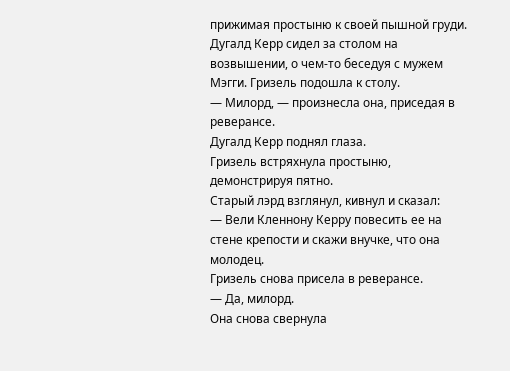прижимая простыню к своей пышной груди. Дугалд Керр сидел за столом на возвышении, о чем-то беседуя с мужем Мэгги. Гризель подошла к столу.
— Милорд, — произнесла она, приседая в реверансе.
Дугалд Керр поднял глаза.
Гризель встряхнула простыню, демонстрируя пятно.
Старый лэрд взглянул, кивнул и сказал:
— Вели Кленнону Керру повесить ее на стене крепости и скажи внучке, что она молодец.
Гризель снова присела в реверансе.
— Да, милорд.
Она снова свернула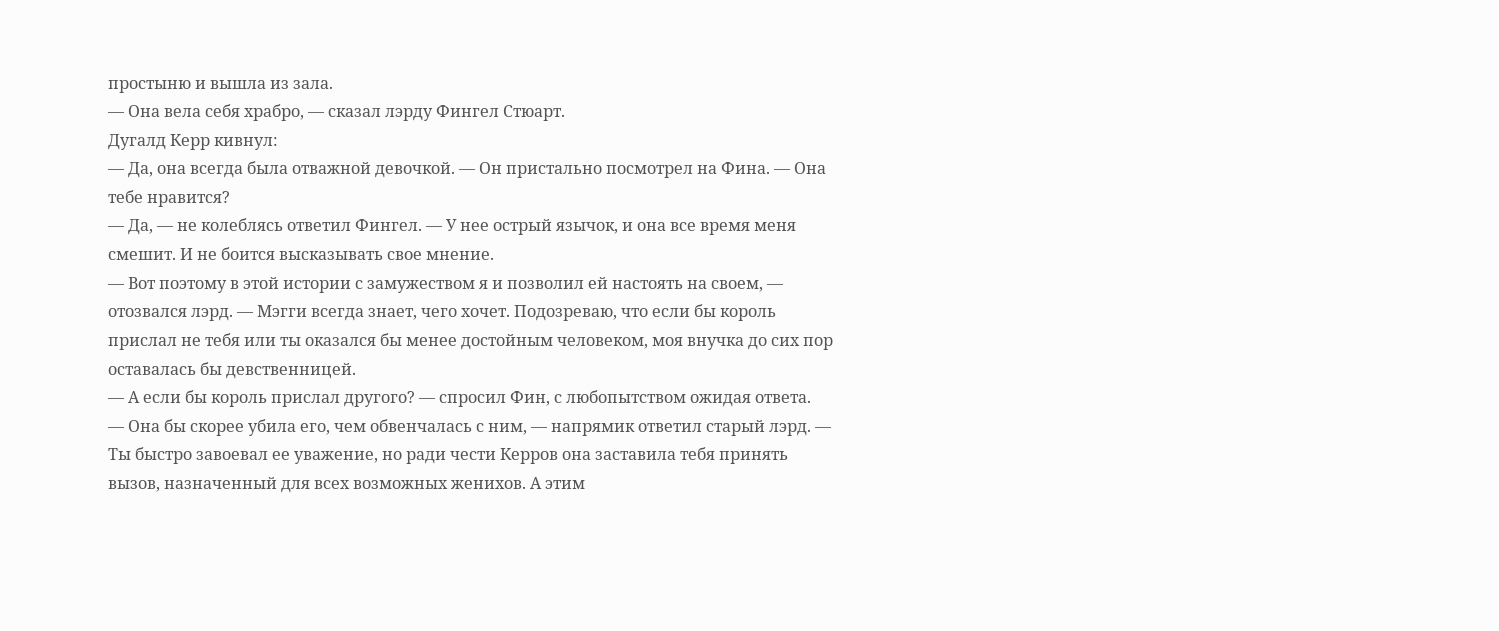простыню и вышла из зала.
— Она вела себя храбро, — сказал лэрду Фингел Стюарт.
Дугалд Керр кивнул:
— Да, она всегда была отважной девочкой. — Он пристально посмотрел на Фина. — Она тебе нравится?
— Да, — не колеблясь ответил Фингел. — У нее острый язычок, и она все время меня смешит. И не боится высказывать свое мнение.
— Вот поэтому в этой истории с замужеством я и позволил ей настоять на своем, — отозвался лэрд. — Мэгги всегда знает, чего хочет. Подозреваю, что если бы король прислал не тебя или ты оказался бы менее достойным человеком, моя внучка до сих пор оставалась бы девственницей.
— А если бы король прислал другого? — спросил Фин, с любопытством ожидая ответа.
— Она бы скорее убила его, чем обвенчалась с ним, — напрямик ответил старый лэрд. — Ты быстро завоевал ее уважение, но ради чести Керров она заставила тебя принять вызов, назначенный для всех возможных женихов. А этим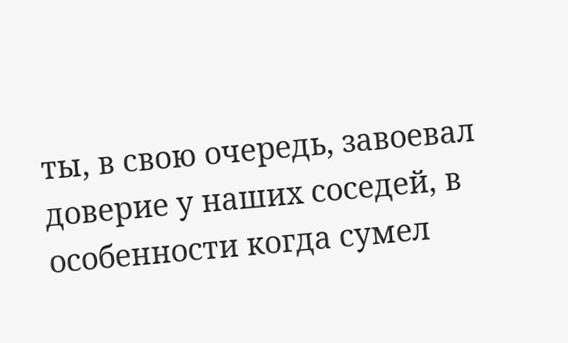ты, в свою очередь, завоевал доверие у наших соседей, в особенности когда сумел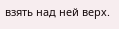взять над ней верх.